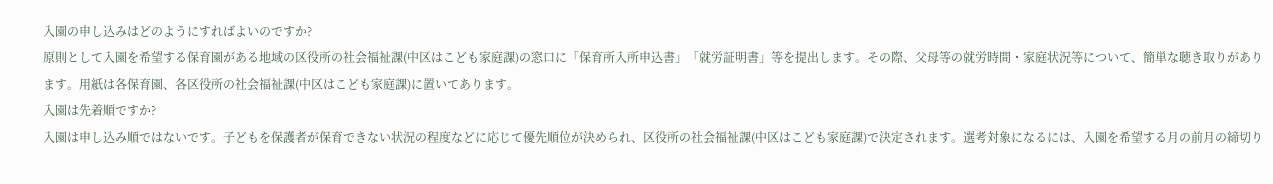入園の申し込みはどのようにすればよいのですか?
原則として入園を希望する保育園がある地域の区役所の社会福祉課(中区はこども家庭課)の窓口に「保育所入所申込書」「就労証明書」等を提出します。その際、父母等の就労時間・家庭状況等について、簡単な聴き取りがあります。用紙は各保育園、各区役所の社会福祉課(中区はこども家庭課)に置いてあります。
入園は先着順ですか?
入園は申し込み順ではないです。子どもを保護者が保育できない状況の程度などに応じて優先順位が決められ、区役所の社会福祉課(中区はこども家庭課)で決定されます。選考対象になるには、入園を希望する月の前月の締切り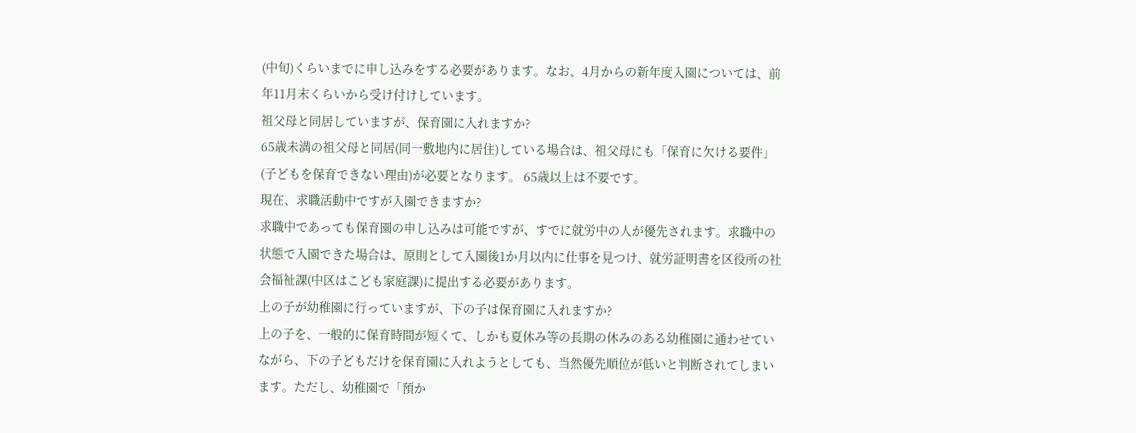(中旬)くらいまでに申し込みをする必要があります。なお、4月からの新年度入園については、前年11月末くらいから受け付けしています。
祖父母と同居していますが、保育園に入れますか?
65歳未満の祖父母と同居(同一敷地内に居住)している場合は、祖父母にも「保育に欠ける要件」(子どもを保育できない理由)が必要となります。 65歳以上は不要です。
現在、求職活動中ですが入園できますか?
求職中であっても保育園の申し込みは可能ですが、すでに就労中の人が優先されます。求職中の状態で入園できた場合は、原則として入園後1か月以内に仕事を見つけ、就労証明書を区役所の社会福祉課(中区はこども家庭課)に提出する必要があります。
上の子が幼稚園に行っていますが、下の子は保育園に入れますか?
上の子を、一般的に保育時間が短くて、しかも夏休み等の長期の休みのある幼稚園に通わせていながら、下の子どもだけを保育園に入れようとしても、当然優先順位が低いと判断されてしまいます。ただし、幼稚園で「預か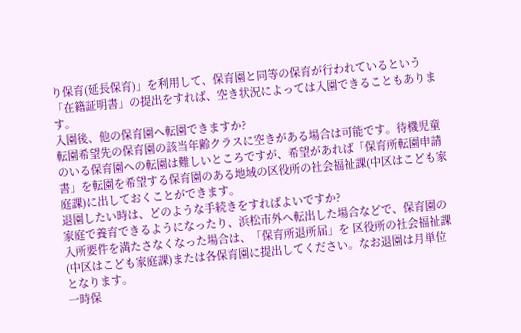り保育(延長保育)」を利用して、保育園と同等の保育が行われているという「在籍証明書」の提出をすれば、空き状況によっては入園できることもあります。
入園後、他の保育園へ転園できますか?
転園希望先の保育園の該当年齢クラスに空きがある場合は可能です。待機児童のいる保育園への転園は難しいところですが、希望があれば「保育所転園申請書」を転園を希望する保育園のある地域の区役所の社会福祉課(中区はこども家庭課)に出しておくことができます。
退園したい時は、どのような手続きをすればよいですか?
家庭で養育できるようになったり、浜松市外へ転出した場合などで、保育園の入所要件を満たさなくなった場合は、「保育所退所届」を 区役所の社会福祉課(中区はこども家庭課)または各保育園に提出してください。なお退園は月単位となります。
一時保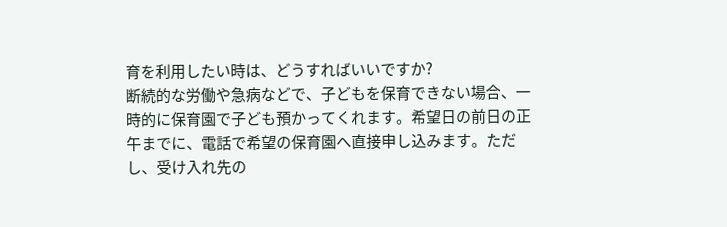育を利用したい時は、どうすればいいですか?
断続的な労働や急病などで、子どもを保育できない場合、一時的に保育園で子ども預かってくれます。希望日の前日の正午までに、電話で希望の保育園へ直接申し込みます。ただし、受け入れ先の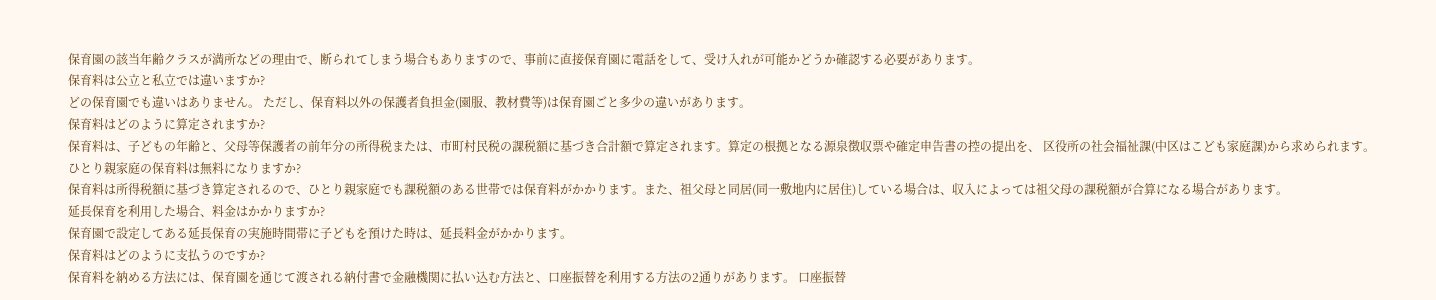保育園の該当年齢クラスが満所などの理由で、断られてしまう場合もありますので、事前に直接保育園に電話をして、受け入れが可能かどうか確認する必要があります。
保育料は公立と私立では違いますか?
どの保育園でも違いはありません。 ただし、保育料以外の保護者負担金(園服、教材費等)は保育園ごと多少の違いがあります。
保育料はどのように算定されますか?
保育料は、子どもの年齢と、父母等保護者の前年分の所得税または、市町村民税の課税額に基づき合計額で算定されます。算定の根拠となる源泉徴収票や確定申告書の控の提出を、 区役所の社会福祉課(中区はこども家庭課)から求められます。
ひとり親家庭の保育料は無料になりますか?
保育料は所得税額に基づき算定されるので、ひとり親家庭でも課税額のある世帯では保育料がかかります。また、祖父母と同居(同一敷地内に居住)している場合は、収入によっては祖父母の課税額が合算になる場合があります。
延長保育を利用した場合、料金はかかりますか?
保育園で設定してある延長保育の実施時間帯に子どもを預けた時は、延長料金がかかります。
保育料はどのように支払うのですか?
保育料を納める方法には、保育園を通じて渡される納付書で金融機関に払い込む方法と、口座振替を利用する方法の2通りがあります。 口座振替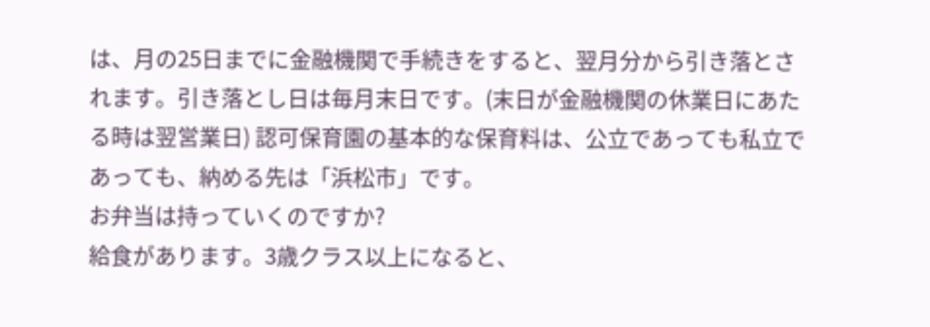は、月の25日までに金融機関で手続きをすると、翌月分から引き落とされます。引き落とし日は毎月末日です。(末日が金融機関の休業日にあたる時は翌営業日) 認可保育園の基本的な保育料は、公立であっても私立であっても、納める先は「浜松市」です。
お弁当は持っていくのですか?
給食があります。3歳クラス以上になると、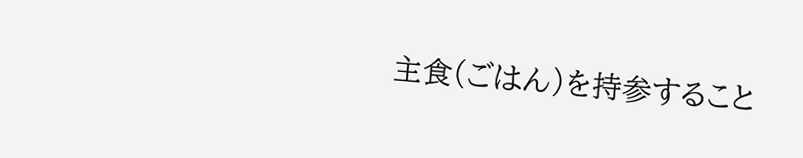主食(ごはん)を持参すること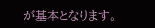が基本となります。